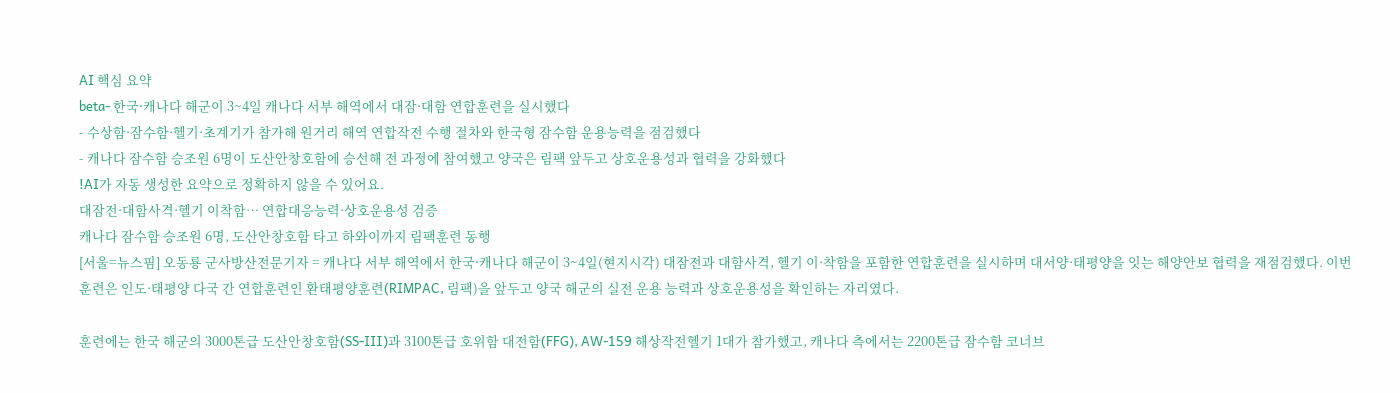AI 핵심 요약
beta- 한국·캐나다 해군이 3~4일 캐나다 서부 해역에서 대잠·대함 연합훈련을 실시했다
- 수상함·잠수함·헬기·초계기가 참가해 원거리 해역 연합작전 수행 절차와 한국형 잠수함 운용능력을 점검했다
- 캐나다 잠수함 승조원 6명이 도산안창호함에 승선해 전 과정에 참여했고 양국은 림팩 앞두고 상호운용성과 협력을 강화했다
!AI가 자동 생성한 요약으로 정확하지 않을 수 있어요.
대잠전·대함사격·헬기 이착함… 연합대응능력·상호운용성 검증
캐나다 잠수함 승조원 6명, 도산안창호함 타고 하와이까지 림팩훈련 동행
[서울=뉴스핌] 오동룡 군사방산전문기자 = 캐나다 서부 해역에서 한국·캐나다 해군이 3~4일(현지시각) 대잠전과 대함사격, 헬기 이·착함을 포함한 연합훈련을 실시하며 대서양·태평양을 잇는 해양안보 협력을 재점검했다. 이번 훈련은 인도·태평양 다국 간 연합훈련인 환태평양훈련(RIMPAC, 림팩)을 앞두고 양국 해군의 실전 운용 능력과 상호운용성을 확인하는 자리였다.

훈련에는 한국 해군의 3000톤급 도산안창호함(SS-Ⅲ)과 3100톤급 호위함 대전함(FFG), AW-159 해상작전헬기 1대가 참가했고, 캐나다 측에서는 2200톤급 잠수함 코너브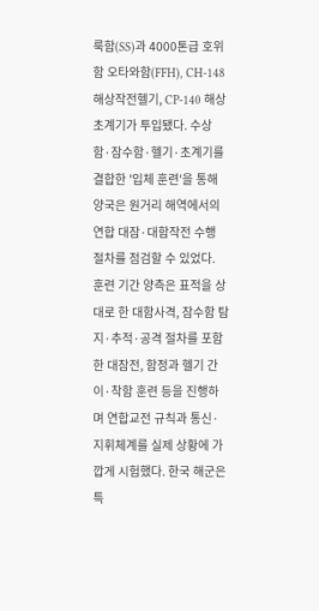룩함(SS)과 4000톤급 호위함 오타와함(FFH), CH-148 해상작전헬기, CP-140 해상초계기가 투입됐다. 수상함·잠수함·헬기·초계기를 결합한 '입체 훈련'을 통해 양국은 원거리 해역에서의 연합 대잠·대함작전 수행 절차를 점검할 수 있었다.
훈련 기간 양측은 표적을 상대로 한 대함사격, 잠수함 탐지·추적·공격 절차를 포함한 대잠전, 함정과 헬기 간 이·착함 훈련 등을 진행하며 연합교전 규칙과 통신·지휘체계를 실제 상황에 가깝게 시험했다. 한국 해군은 특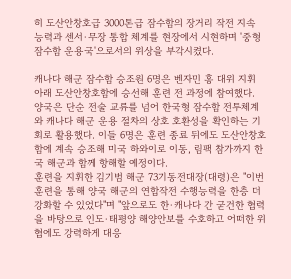히 도산안창호급 3000톤급 잠수함의 장거리 작전 지속 능력과 센서·무장 통합 체계를 현장에서 시현하며 '중형 잠수함 운용국'으로서의 위상을 부각시켰다.

캐나다 해군 잠수함 승조원 6명은 벤자민 홍 대위 지휘 아래 도산안창호함에 승선해 훈련 전 과정에 참여했다. 양국은 단순 전술 교류를 넘어 한국형 잠수함 전투체계와 캐나다 해군 운용 절차의 상호 호환성을 확인하는 기회로 활용했다. 이들 6명은 훈련 종료 뒤에도 도산안창호함에 계속 승조해 미국 하와이로 이동, 림팩 참가까지 한국 해군과 함께 항해할 예정이다.
훈련을 지휘한 김기범 해군 73기동전대장(대령)은 "이번 훈련을 통해 양국 해군의 연합작전 수행능력을 한층 더 강화할 수 있었다"며 "앞으로도 한·캐나다 간 굳건한 협력을 바탕으로 인도·태평양 해양안보를 수호하고 어떠한 위협에도 강력하게 대응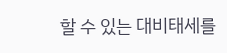할 수 있는 대비태세를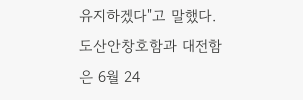유지하겠다"고 말했다.
도산안창호함과 대전함은 6월 24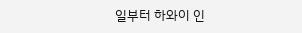일부터 하와이 인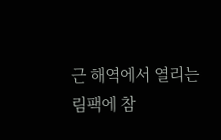근 해역에서 열리는 림팩에 참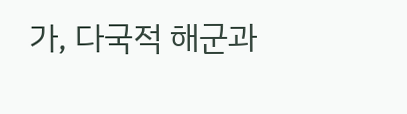가, 다국적 해군과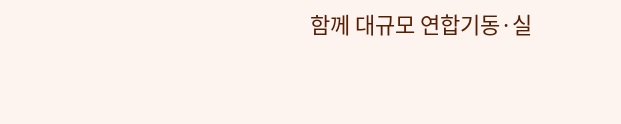함께 대규모 연합기동·실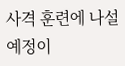사격 훈련에 나설 예정이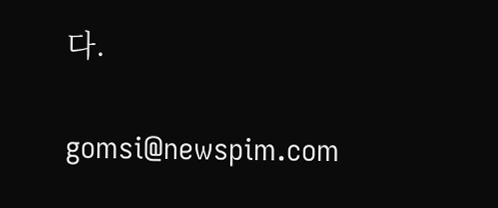다.

gomsi@newspim.com